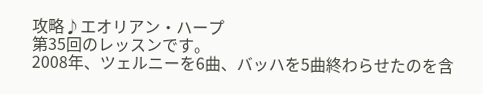攻略♪エオリアン・ハープ
第35回のレッスンです。
2008年、ツェルニーを6曲、バッハを5曲終わらせたのを含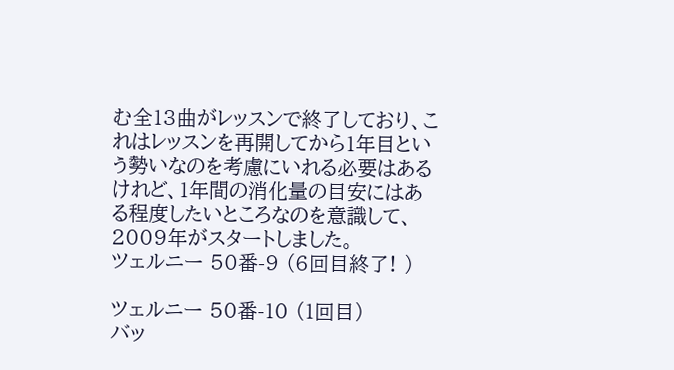む全13曲がレッスンで終了しており、これはレッスンを再開してから1年目という勢いなのを考慮にいれる必要はあるけれど、1年間の消化量の目安にはある程度したいところなのを意識して、2009年がスタートしました。
ツェルニー 50番-9 (6回目終了! )

ツェルニー 50番-10 (1回目)
バッ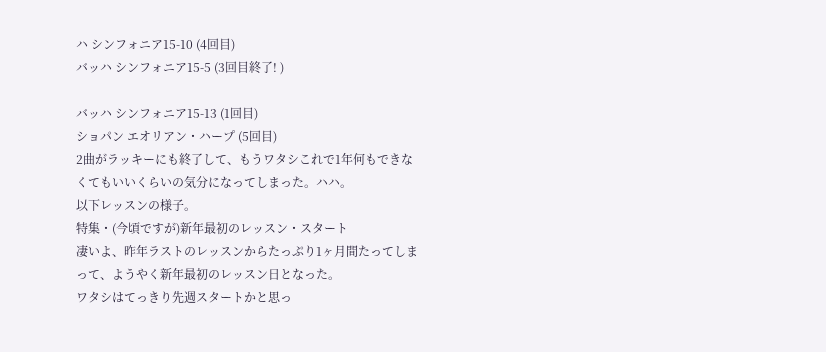ハ シンフォニア15-10 (4回目)
バッハ シンフォニア15-5 (3回目終了! )

バッハ シンフォニア15-13 (1回目)
ショパン エオリアン・ハープ (5回目)
2曲がラッキーにも終了して、もうワタシこれで1年何もできなくてもいいくらいの気分になってしまった。ハハ。
以下レッスンの様子。
特集・(今頃ですが)新年最初のレッスン・スタート
凄いよ、昨年ラストのレッスンからたっぷり1ヶ月間たってしまって、ようやく新年最初のレッスン日となった。
ワタシはてっきり先週スタートかと思っ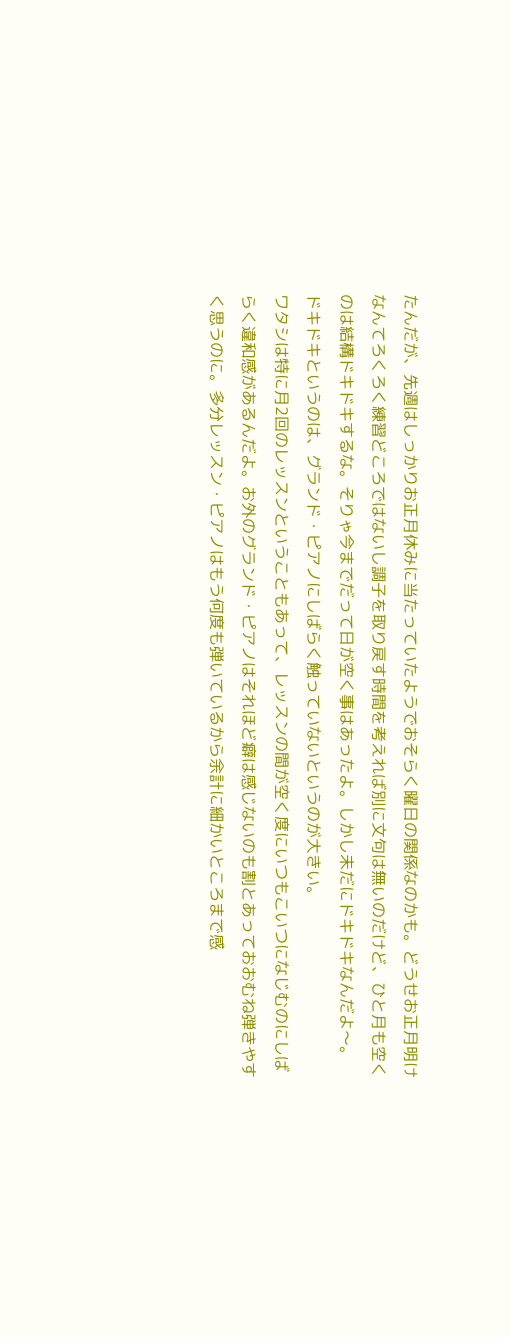たんだが、先週はしっかりお正月休みに当たっていたようでおそらく曜日の関係なのかも。どうせお正月明けなんてろくろく練習どころではないし調子を取り戻す時間を考えれば別に文句は無いのだけど、ひと月も空くのは結構ドキドキするな。そりゃ今までだって日が空く事はあったよ。しかし未だにドキドキなんだよ〜。
ドキドキというのは、グランド・ピアノにしばらく触っていないというのが大きい。
ワタシは特に月2回のレッスンということもあって、レッスンの間が空く度にいつもこいつになじむのにしばらく違和感があるんだよ。お外のグランド・ピアノはそれほど癖は感じないのも割とあっておおむね弾きやすく思うのに。多分レッスン・ピアノはもう何度も弾いているから余計に細かいところまで感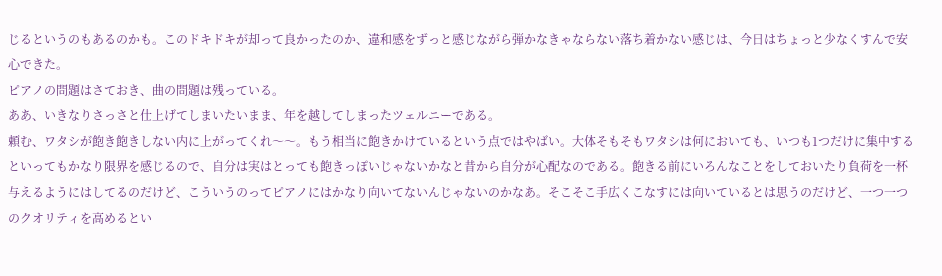じるというのもあるのかも。このドキドキが却って良かったのか、違和感をずっと感じながら弾かなきゃならない落ち着かない感じは、今日はちょっと少なくすんで安心できた。
ピアノの問題はさておき、曲の問題は残っている。
ああ、いきなりさっさと仕上げてしまいたいまま、年を越してしまったツェルニーである。
頼む、ワタシが飽き飽きしない内に上がってくれ〜〜。もう相当に飽きかけているという点ではやばい。大体そもそもワタシは何においても、いつも1つだけに集中するといってもかなり限界を感じるので、自分は実はとっても飽きっぽいじゃないかなと昔から自分が心配なのである。飽きる前にいろんなことをしておいたり負荷を一杯与えるようにはしてるのだけど、こういうのってピアノにはかなり向いてないんじゃないのかなあ。そこそこ手広くこなすには向いているとは思うのだけど、一つ一つのクオリティを高めるとい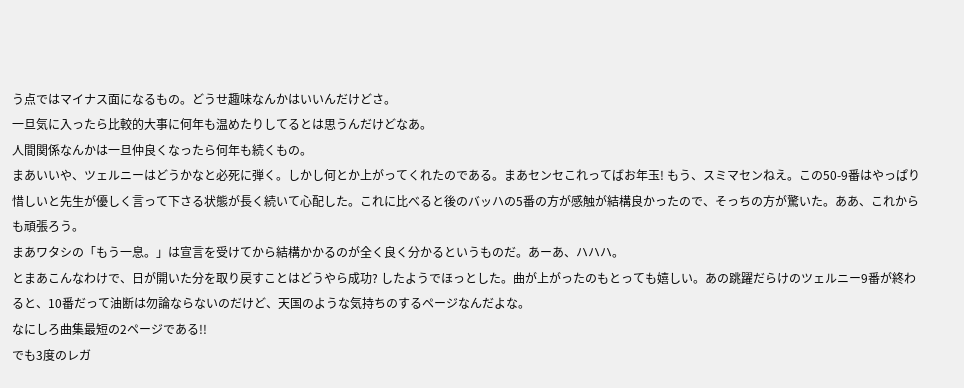う点ではマイナス面になるもの。どうせ趣味なんかはいいんだけどさ。
一旦気に入ったら比較的大事に何年も温めたりしてるとは思うんだけどなあ。
人間関係なんかは一旦仲良くなったら何年も続くもの。
まあいいや、ツェルニーはどうかなと必死に弾く。しかし何とか上がってくれたのである。まあセンセこれってばお年玉! もう、スミマセンねえ。この50-9番はやっぱり惜しいと先生が優しく言って下さる状態が長く続いて心配した。これに比べると後のバッハの5番の方が感触が結構良かったので、そっちの方が驚いた。ああ、これからも頑張ろう。
まあワタシの「もう一息。」は宣言を受けてから結構かかるのが全く良く分かるというものだ。あーあ、ハハハ。
とまあこんなわけで、日が開いた分を取り戻すことはどうやら成功? したようでほっとした。曲が上がったのもとっても嬉しい。あの跳躍だらけのツェルニー9番が終わると、10番だって油断は勿論ならないのだけど、天国のような気持ちのするページなんだよな。
なにしろ曲集最短の2ページである!!
でも3度のレガ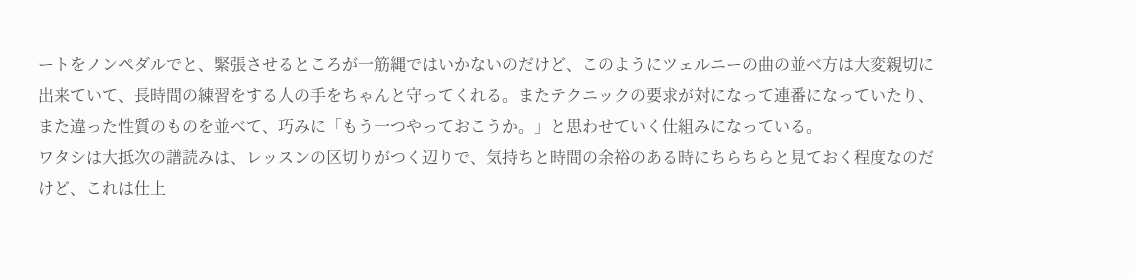ートをノンペダルでと、緊張させるところが一筋縄ではいかないのだけど、このようにツェルニーの曲の並べ方は大変親切に出来ていて、長時間の練習をする人の手をちゃんと守ってくれる。またテクニックの要求が対になって連番になっていたり、また違った性質のものを並べて、巧みに「もう一つやっておこうか。」と思わせていく仕組みになっている。
ワタシは大抵次の譜読みは、レッスンの区切りがつく辺りで、気持ちと時間の余裕のある時にちらちらと見ておく程度なのだけど、これは仕上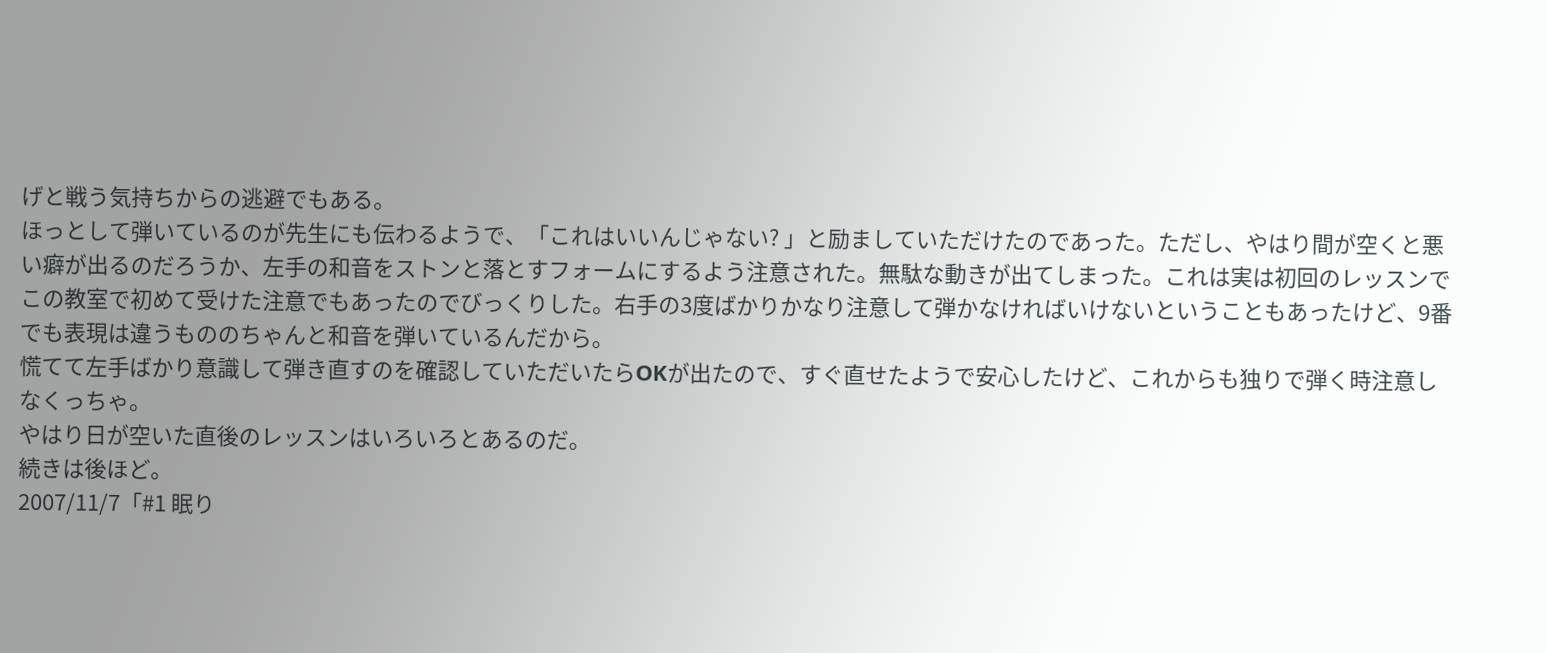げと戦う気持ちからの逃避でもある。
ほっとして弾いているのが先生にも伝わるようで、「これはいいんじゃない? 」と励ましていただけたのであった。ただし、やはり間が空くと悪い癖が出るのだろうか、左手の和音をストンと落とすフォームにするよう注意された。無駄な動きが出てしまった。これは実は初回のレッスンでこの教室で初めて受けた注意でもあったのでびっくりした。右手の3度ばかりかなり注意して弾かなければいけないということもあったけど、9番でも表現は違うもののちゃんと和音を弾いているんだから。
慌てて左手ばかり意識して弾き直すのを確認していただいたらOKが出たので、すぐ直せたようで安心したけど、これからも独りで弾く時注意しなくっちゃ。
やはり日が空いた直後のレッスンはいろいろとあるのだ。
続きは後ほど。
2007/11/7「#1 眠り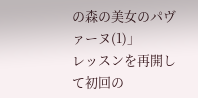の森の美女のパヴァーヌ(1)」
レッスンを再開して初回の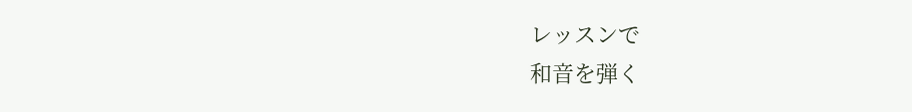レッスンで
和音を弾く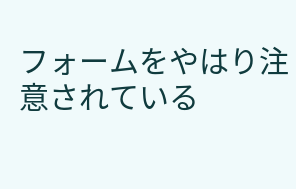フォームをやはり注意されている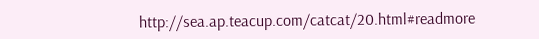http://sea.ap.teacup.com/catcat/20.html#readmore